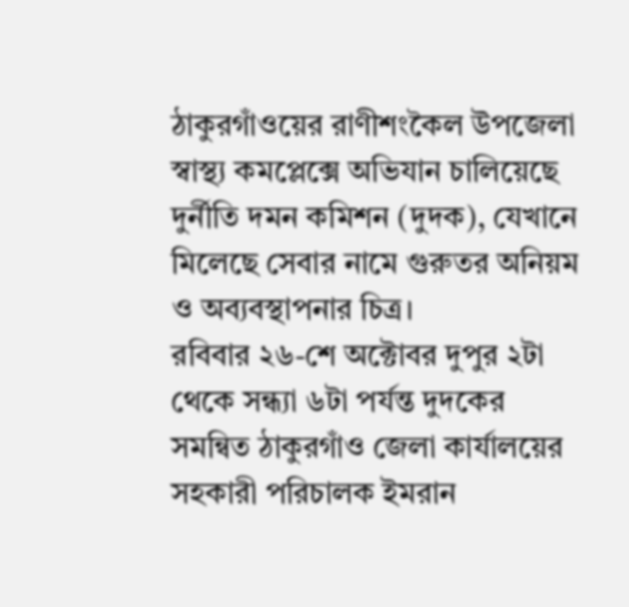ঠাকুরগাঁওয়ের রাণীশংকৈল উপজেলা স্বাস্থ্য কমপ্লেক্সে অভিযান চালিয়েছে দুর্নীতি দমন কমিশন (দুদক), যেখানে মিলেছে সেবার নামে গুরুতর অনিয়ম ও অব্যবস্থাপনার চিত্র।
রবিবার ২৬-শে অক্টোবর দুপুর ২টা থেকে সন্ধ্যা ৬টা পর্যন্ত দুদকের সমন্বিত ঠাকুরগাঁও জেলা কার্যালয়ের সহকারী পরিচালক ইমরান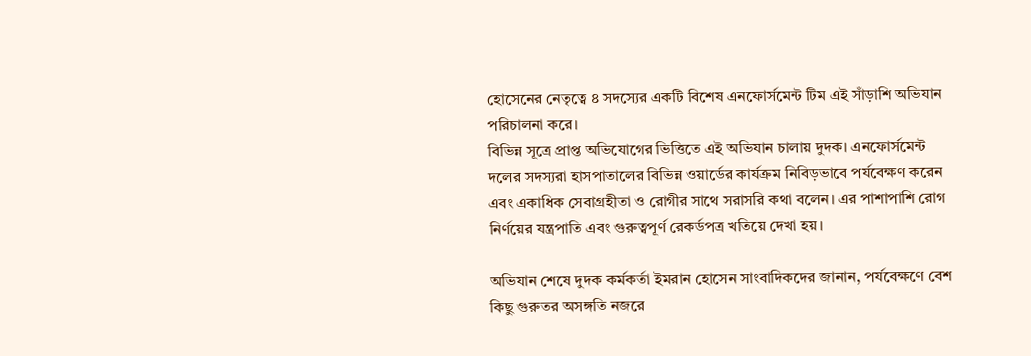হোসেনের নেতৃত্বে ৪ সদস্যের একটি বিশেষ এনফোর্সমেন্ট টিম এই সাঁড়াশি অভিযান পরিচালনা করে।
বিভিন্ন সূত্রে প্রাপ্ত অভিযোগের ভিত্তিতে এই অভিযান চালায় দুদক। এনফোর্সমেন্ট দলের সদস্যরা হাসপাতালের বিভিন্ন ওয়ার্ডের কার্যক্রম নিবিড়ভাবে পর্যবেক্ষণ করেন এবং একাধিক সেবাগ্রহীতা ও রোগীর সাথে সরাসরি কথা বলেন। এর পাশাপাশি রোগ নির্ণয়ের যন্ত্রপাতি এবং গুরুত্বপূর্ণ রেকর্ডপত্র খতিয়ে দেখা হয়।

অভিযান শেষে দুদক কর্মকর্তা ইমরান হোসেন সাংবাদিকদের জানান, পর্যবেক্ষণে বেশ কিছু গুরুতর অসঙ্গতি নজরে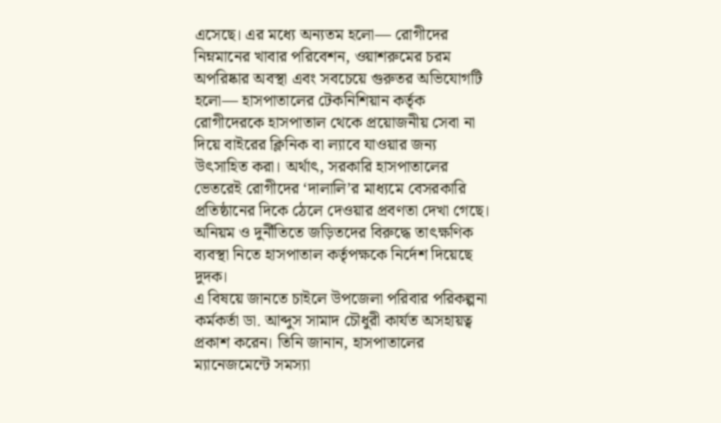এসেছে। এর মধ্যে অন্যতম হলো— রোগীদের নিম্নমানের খাবার পরিবেশন, ওয়াশরুমের চরম অপরিষ্কার অবস্থা এবং সবচেয়ে গুরুতর অভিযোগটি হলো— হাসপাতালের টেকনিশিয়ান কর্তৃক রোগীদেরকে হাসপাতাল থেকে প্রয়োজনীয় সেবা না দিয়ে বাইরের ক্লিনিক বা ল্যাবে যাওয়ার জন্য উৎসাহিত করা। অর্থাৎ, সরকারি হাসপাতালের ভেতরেই রোগীদের ‘দালালি’র মাধ্যমে বেসরকারি প্রতিষ্ঠানের দিকে ঠেলে দেওয়ার প্রবণতা দেখা গেছে।
অনিয়ম ও দুর্নীতিতে জড়িতদের বিরুদ্ধে তাৎক্ষণিক ব্যবস্থা নিতে হাসপাতাল কর্তৃপক্ষকে নির্দেশ দিয়েছে দুদক।
এ বিষয়ে জানতে চাইলে উপজেলা পরিবার পরিকল্পনা কর্মকর্তা ডা. আব্দুস সামাদ চৌধুরী কার্যত অসহায়ত্ব প্রকাশ করেন। তিনি জানান, হাসপাতালের ম্যানেজমেন্টে সমস্যা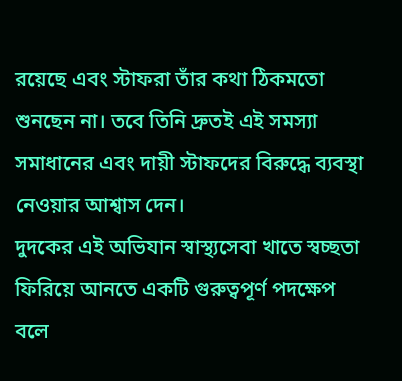রয়েছে এবং স্টাফরা তাঁর কথা ঠিকমতো শুনছেন না। তবে তিনি দ্রুতই এই সমস্যা সমাধানের এবং দায়ী স্টাফদের বিরুদ্ধে ব্যবস্থা নেওয়ার আশ্বাস দেন।
দুদকের এই অভিযান স্বাস্থ্যসেবা খাতে স্বচ্ছতা ফিরিয়ে আনতে একটি গুরুত্বপূর্ণ পদক্ষেপ বলে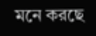মনে করছে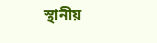স্থানীয়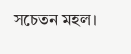সচেতন মহল।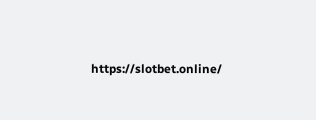https://slotbet.online/